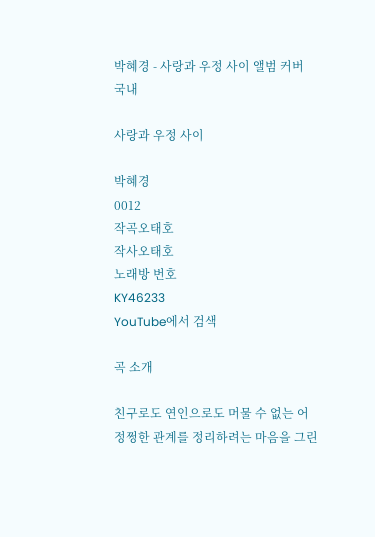박혜경 - 사랑과 우정 사이 앨범 커버
국내

사랑과 우정 사이

박혜경
0012
작곡오태호
작사오태호
노래방 번호
KY46233
YouTube에서 검색

곡 소개

친구로도 연인으로도 머물 수 없는 어정쩡한 관계를 정리하려는 마음을 그린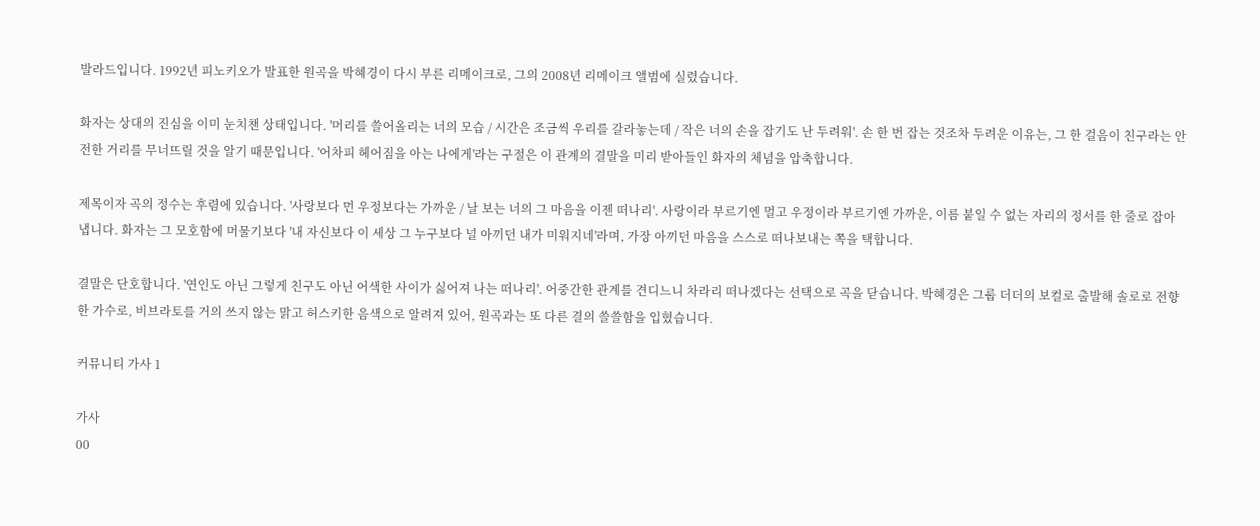발라드입니다. 1992년 피노키오가 발표한 원곡을 박혜경이 다시 부른 리메이크로, 그의 2008년 리메이크 앨범에 실렸습니다.

화자는 상대의 진심을 이미 눈치챈 상태입니다. '머리를 쓸어올리는 너의 모습 / 시간은 조금씩 우리를 갈라놓는데 / 작은 너의 손을 잡기도 난 두려워'. 손 한 번 잡는 것조차 두려운 이유는, 그 한 걸음이 친구라는 안전한 거리를 무너뜨릴 것을 알기 때문입니다. '어차피 헤어짐을 아는 나에게'라는 구절은 이 관계의 결말을 미리 받아들인 화자의 체념을 압축합니다.

제목이자 곡의 정수는 후렴에 있습니다. '사랑보다 먼 우정보다는 가까운 / 날 보는 너의 그 마음을 이젠 떠나리'. 사랑이라 부르기엔 멀고 우정이라 부르기엔 가까운, 이름 붙일 수 없는 자리의 정서를 한 줄로 잡아냅니다. 화자는 그 모호함에 머물기보다 '내 자신보다 이 세상 그 누구보다 널 아끼던 내가 미워지네'라며, 가장 아끼던 마음을 스스로 떠나보내는 쪽을 택합니다.

결말은 단호합니다. '연인도 아닌 그렇게 친구도 아닌 어색한 사이가 싫어져 나는 떠나리'. 어중간한 관계를 견디느니 차라리 떠나겠다는 선택으로 곡을 닫습니다. 박혜경은 그룹 더더의 보컬로 출발해 솔로로 전향한 가수로, 비브라토를 거의 쓰지 않는 맑고 허스키한 음색으로 알려져 있어, 원곡과는 또 다른 결의 쓸쓸함을 입혔습니다.

커뮤니티 가사 1

가사
00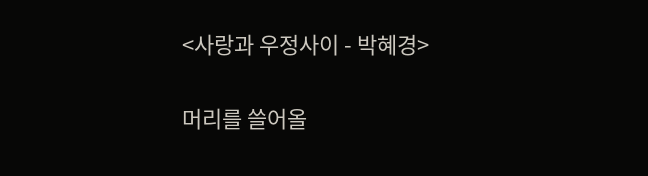<사랑과 우정사이 - 박혜경>

머리를 쓸어올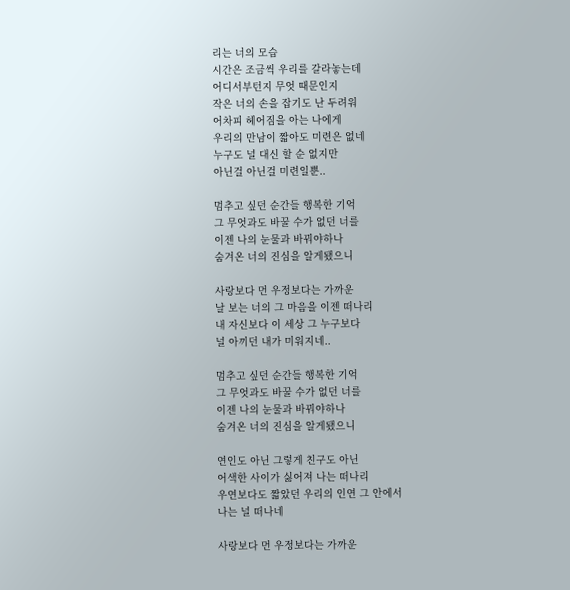리는 너의 모습
시간은 조금씩 우리를 갈라놓는데
어디서부턴지 무엇 때문인지
작은 너의 손을 잡기도 난 두려워
어차피 헤어짐을 아는 나에게
우리의 만남이 짧아도 미련은 없네
누구도 널 대신 할 순 없지만
아닌걸 아닌걸 미련일뿐..

멈추고 싶던 순간들 행복한 기억
그 무엇과도 바꿀 수가 없던 너를
이젠 나의 눈물과 바꿔야하나
숨겨온 너의 진심을 알게됐으니

사랑보다 먼 우정보다는 가까운
날 보는 너의 그 마음을 이젠 떠나리
내 자신보다 이 세상 그 누구보다
널 아끼던 내가 미워지네..

멈추고 싶던 순간들 행복한 기억
그 무엇과도 바꿀 수가 없던 너를
이젠 나의 눈물과 바꿔야하나
숨겨온 너의 진심을 알게됐으니

연인도 아닌 그렇게 친구도 아닌
어색한 사이가 싫어져 나는 떠나리
우연보다도 짧았던 우리의 인연 그 안에서
나는 널 떠나네

사랑보다 먼 우정보다는 가까운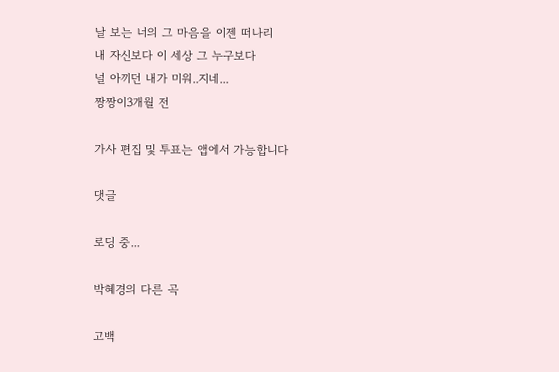날 보는 너의 그 마음을 이젠 떠나리
내 자신보다 이 세상 그 누구보다
널 아끼던 내가 미워..지네...
짱짱이3개월 전

가사 편집 및 투표는 앱에서 가능합니다

댓글

로딩 중...

박혜경의 다른 곡

고백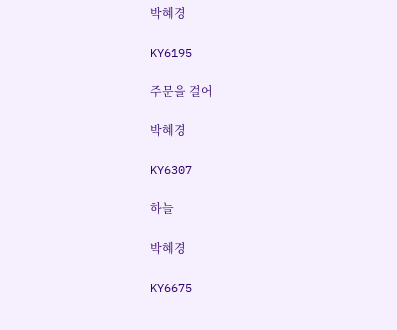박혜경

KY6195

주문을 걸어

박혜경

KY6307

하늘

박혜경

KY6675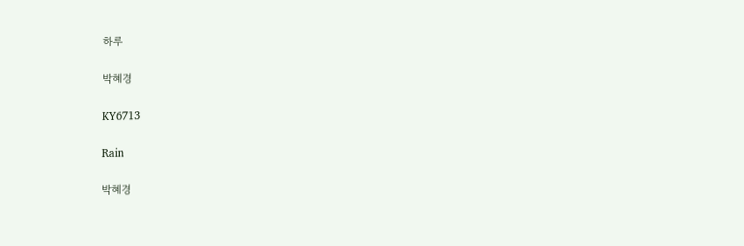하루

박혜경

KY6713

Rain

박혜경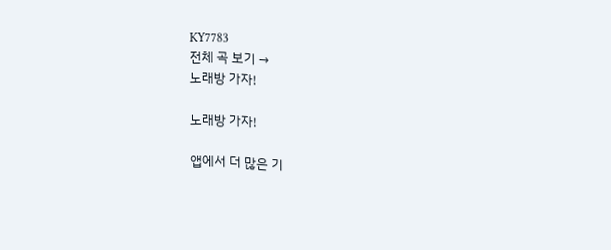KY7783
전체 곡 보기 →
노래방 가자!

노래방 가자!

앱에서 더 많은 기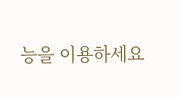능을 이용하세요